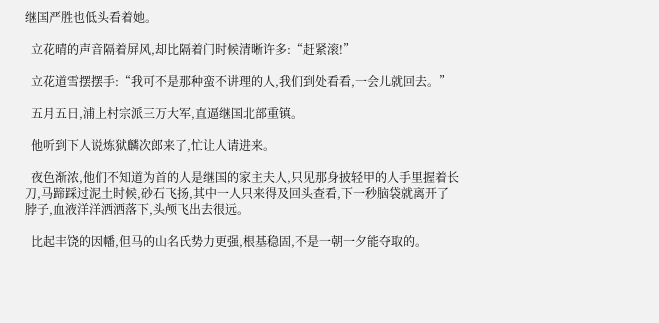继国严胜也低头看着她。

  立花晴的声音隔着屏风,却比隔着门时候清晰许多:“赶紧滚!”

  立花道雪摆摆手:“我可不是那种蛮不讲理的人,我们到处看看,一会儿就回去。”

  五月五日,浦上村宗派三万大军,直逼继国北部重镇。

  他听到下人说炼狱麟次郎来了,忙让人请进来。

  夜色渐浓,他们不知道为首的人是继国的家主夫人,只见那身披轻甲的人手里握着长刀,马蹄踩过泥土时候,砂石飞扬,其中一人只来得及回头查看,下一秒脑袋就离开了脖子,血液洋洋洒洒落下,头颅飞出去很远。

  比起丰饶的因幡,但马的山名氏势力更强,根基稳固,不是一朝一夕能夺取的。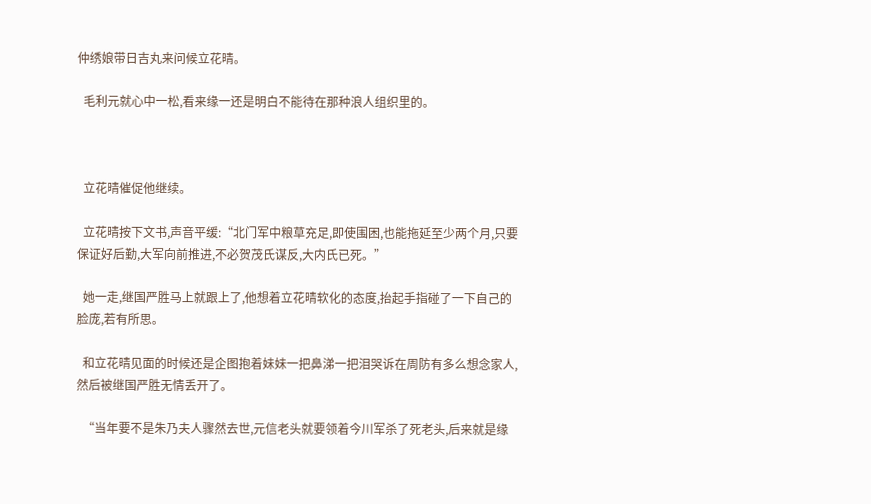仲绣娘带日吉丸来问候立花晴。

  毛利元就心中一松,看来缘一还是明白不能待在那种浪人组织里的。



  立花晴催促他继续。

  立花晴按下文书,声音平缓:“北门军中粮草充足,即使围困,也能拖延至少两个月,只要保证好后勤,大军向前推进,不必贺茂氏谋反,大内氏已死。”

  她一走,继国严胜马上就跟上了,他想着立花晴软化的态度,抬起手指碰了一下自己的脸庞,若有所思。

  和立花晴见面的时候还是企图抱着妹妹一把鼻涕一把泪哭诉在周防有多么想念家人,然后被继国严胜无情丢开了。

  “当年要不是朱乃夫人骤然去世,元信老头就要领着今川军杀了死老头,后来就是缘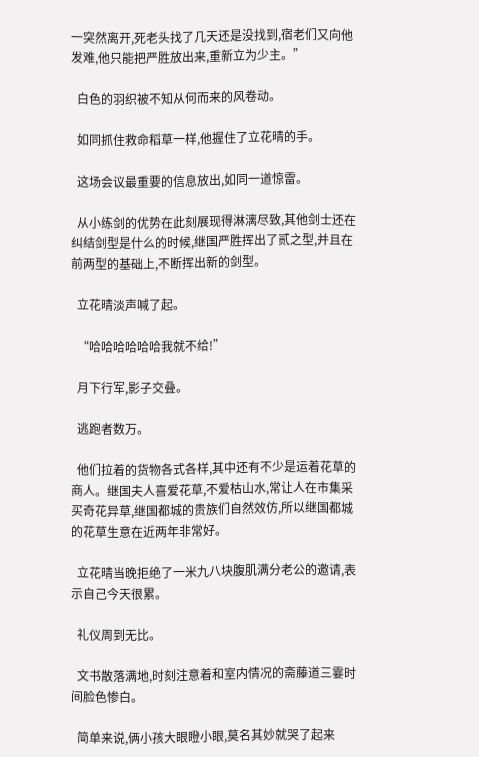一突然离开,死老头找了几天还是没找到,宿老们又向他发难,他只能把严胜放出来,重新立为少主。”

  白色的羽织被不知从何而来的风卷动。

  如同抓住救命稻草一样,他握住了立花晴的手。

  这场会议最重要的信息放出,如同一道惊雷。

  从小练剑的优势在此刻展现得淋漓尽致,其他剑士还在纠结剑型是什么的时候,继国严胜挥出了贰之型,并且在前两型的基础上,不断挥出新的剑型。

  立花晴淡声喊了起。

  “哈哈哈哈哈哈我就不给!”

  月下行军,影子交叠。

  逃跑者数万。

  他们拉着的货物各式各样,其中还有不少是运着花草的商人。继国夫人喜爱花草,不爱枯山水,常让人在市集采买奇花异草,继国都城的贵族们自然效仿,所以继国都城的花草生意在近两年非常好。

  立花晴当晚拒绝了一米九八块腹肌满分老公的邀请,表示自己今天很累。

  礼仪周到无比。

  文书散落满地,时刻注意着和室内情况的斋藤道三霎时间脸色惨白。

  简单来说,俩小孩大眼瞪小眼,莫名其妙就哭了起来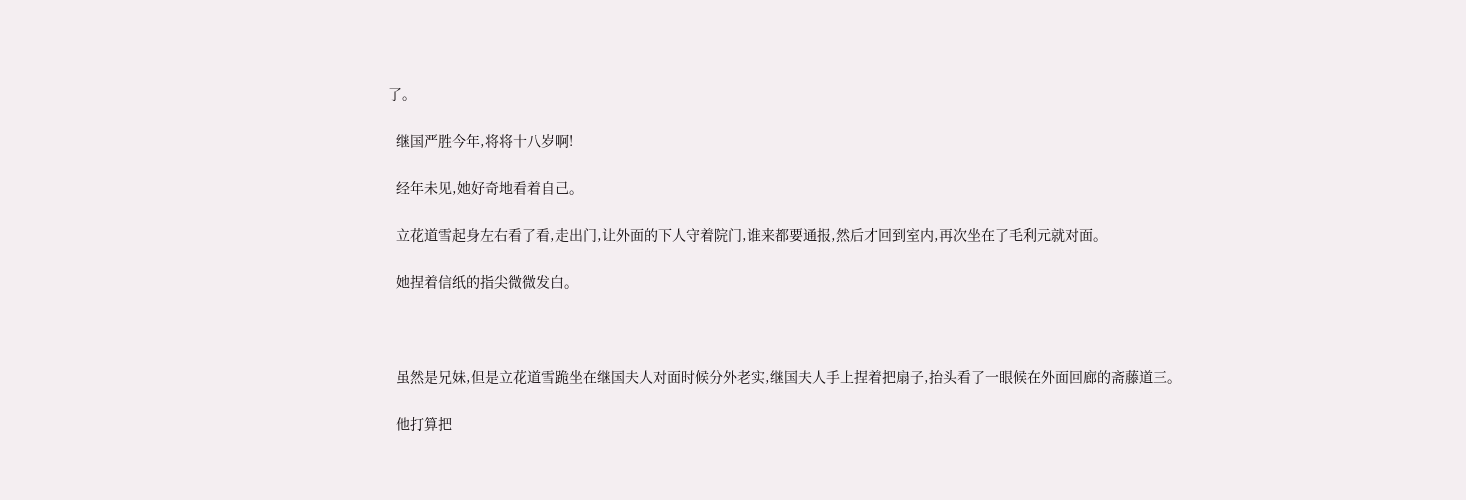了。

  继国严胜今年,将将十八岁啊!

  经年未见,她好奇地看着自己。

  立花道雪起身左右看了看,走出门,让外面的下人守着院门,谁来都要通报,然后才回到室内,再次坐在了毛利元就对面。

  她捏着信纸的指尖微微发白。



  虽然是兄妹,但是立花道雪跪坐在继国夫人对面时候分外老实,继国夫人手上捏着把扇子,抬头看了一眼候在外面回廊的斋藤道三。

  他打算把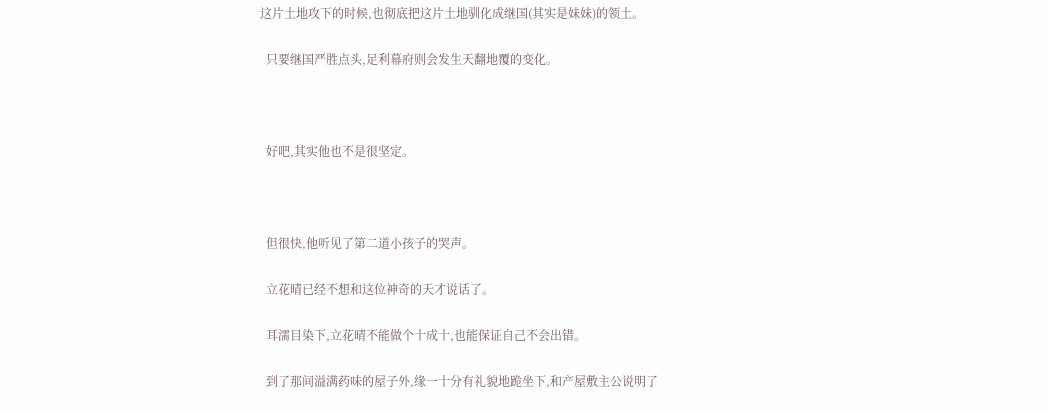这片土地攻下的时候,也彻底把这片土地驯化成继国(其实是妹妹)的领土。

  只要继国严胜点头,足利幕府则会发生天翻地覆的变化。



  好吧,其实他也不是很坚定。



  但很快,他听见了第二道小孩子的哭声。

  立花晴已经不想和这位神奇的天才说话了。

  耳濡目染下,立花晴不能做个十成十,也能保证自己不会出错。

  到了那间溢满药味的屋子外,缘一十分有礼貌地跪坐下,和产屋敷主公说明了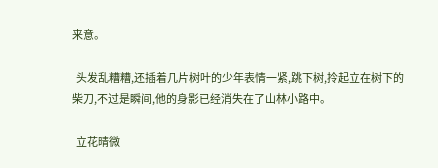来意。

  头发乱糟糟,还插着几片树叶的少年表情一紧,跳下树,拎起立在树下的柴刀,不过是瞬间,他的身影已经消失在了山林小路中。

  立花晴微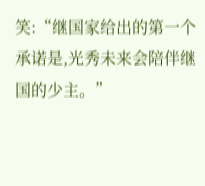笑:“继国家给出的第一个承诺是,光秀未来会陪伴继国的少主。”